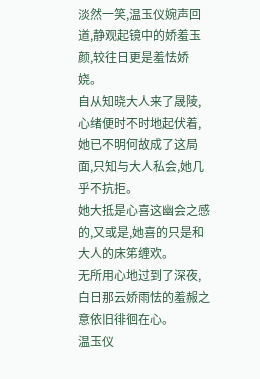淡然一笑,温玉仪婉声回道,静观起镜中的娇羞玉颜,较往日更是羞怯娇娆。
自从知晓大人来了晟陵,心绪便时不时地起伏着,她已不明何故成了这局面,只知与大人私会,她几乎不抗拒。
她大抵是心喜这幽会之感的,又或是,她喜的只是和大人的床笫缠欢。
无所用心地过到了深夜,白日那云娇雨怯的羞赧之意依旧徘徊在心。
温玉仪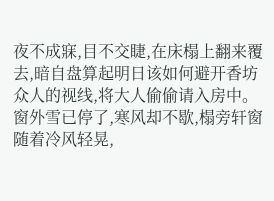夜不成寐,目不交睫,在床榻上翻来覆去,暗自盘算起明日该如何避开香坊众人的视线,将大人偷偷请入房中。
窗外雪已停了,寒风却不歇,榻旁轩窗随着冷风轻晃,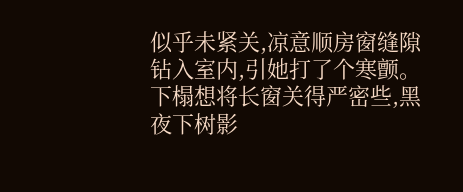似乎未紧关,凉意顺房窗缝隙钻入室内,引她打了个寒颤。
下榻想将长窗关得严密些,黑夜下树影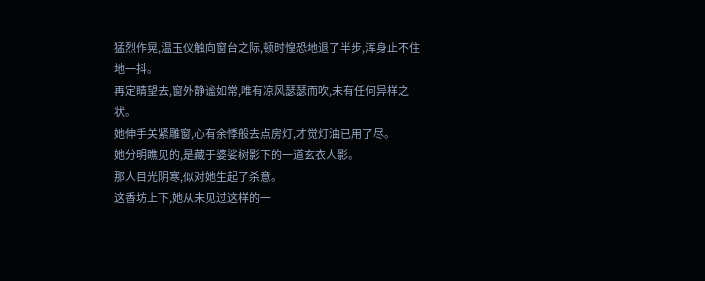猛烈作晃,温玉仪触向窗台之际,顿时惶恐地退了半步,浑身止不住地一抖。
再定睛望去,窗外静谧如常,唯有凉风瑟瑟而吹,未有任何异样之状。
她伸手关紧雕窗,心有余悸般去点房灯,才觉灯油已用了尽。
她分明瞧见的,是藏于婆娑树影下的一道玄衣人影。
那人目光阴寒,似对她生起了杀意。
这香坊上下,她从未见过这样的一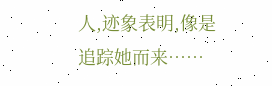人,迹象表明,像是追踪她而来……